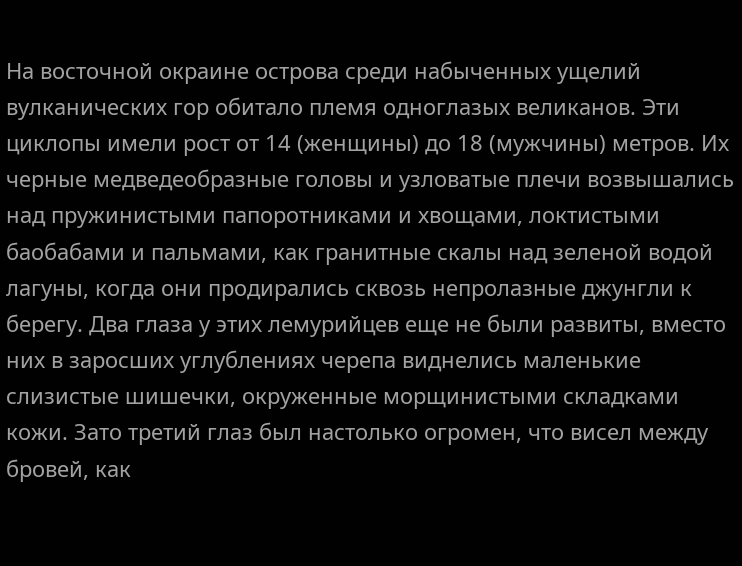На восточной окраине острова среди набыченных ущелий вулканических гор обитало племя одноглазых великанов. Эти циклопы имели рост от 14 (женщины) до 18 (мужчины) метров. Их черные медведеобразные головы и узловатые плечи возвышались над пружинистыми папоротниками и хвощами, локтистыми баобабами и пальмами, как гранитные скалы над зеленой водой лагуны, когда они продирались сквозь непролазные джунгли к берегу. Два глаза у этих лемурийцев еще не были развиты, вместо них в заросших углублениях черепа виднелись маленькие слизистые шишечки, окруженные морщинистыми складками кожи. Зато третий глаз был настолько огромен, что висел между бровей, как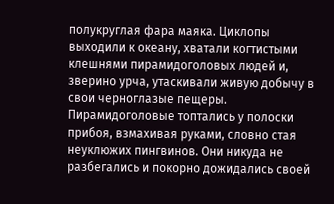полукруглая фара маяка. Циклопы выходили к океану, хватали когтистыми клешнями пирамидоголовых людей и, зверино урча, утаскивали живую добычу в свои черноглазые пещеры. Пирамидоголовые топтались у полоски прибоя, взмахивая руками, словно стая неуклюжих пингвинов. Они никуда не разбегались и покорно дожидались своей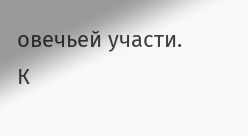овечьей участи.
К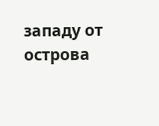западу от острова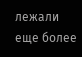лежали еще более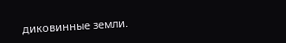диковинные земли.